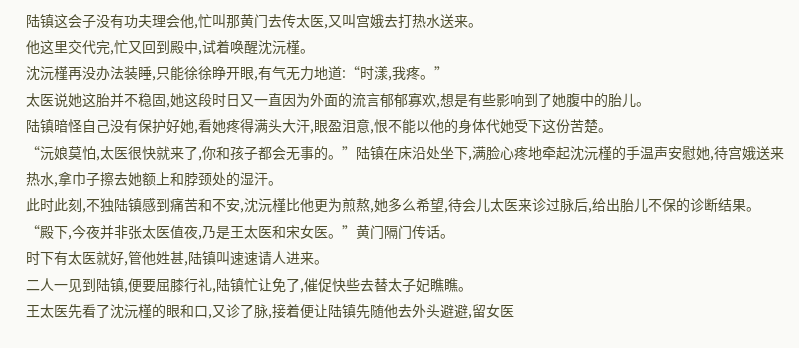陆镇这会子没有功夫理会他,忙叫那黄门去传太医,又叫宫娥去打热水送来。
他这里交代完,忙又回到殿中,试着唤醒沈沅槿。
沈沅槿再没办法装睡,只能徐徐睁开眼,有气无力地道:“时漾,我疼。”
太医说她这胎并不稳固,她这段时日又一直因为外面的流言郁郁寡欢,想是有些影响到了她腹中的胎儿。
陆镇暗怪自己没有保护好她,看她疼得满头大汗,眼盈泪意,恨不能以他的身体代她受下这份苦楚。
“沅娘莫怕,太医很快就来了,你和孩子都会无事的。”陆镇在床沿处坐下,满脸心疼地牵起沈沅槿的手温声安慰她,待宫娥送来热水,拿巾子擦去她额上和脖颈处的湿汗。
此时此刻,不独陆镇感到痛苦和不安,沈沅槿比他更为煎熬,她多么希望,待会儿太医来诊过脉后,给出胎儿不保的诊断结果。
“殿下,今夜并非张太医值夜,乃是王太医和宋女医。”黄门隔门传话。
时下有太医就好,管他姓甚,陆镇叫速速请人进来。
二人一见到陆镇,便要屈膝行礼,陆镇忙让免了,催促快些去替太子妃瞧瞧。
王太医先看了沈沅槿的眼和口,又诊了脉,接着便让陆镇先随他去外头避避,留女医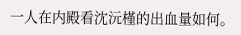一人在内殿看沈沅槿的出血量如何。